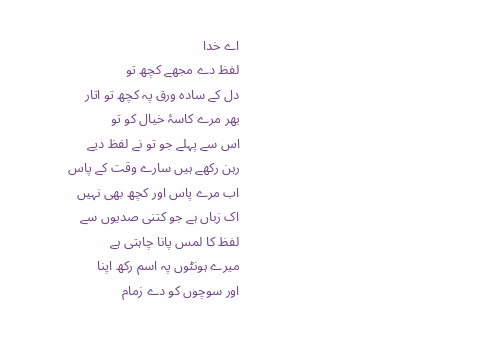اے خدا
لفظ دے مجھے کچھ تو
دل کے سادہ ورق پہ کچھ تو اتار
بھر مرے کاسۂ خیال کو تو
اس سے پہلے جو تو نے لفظ دیے
رہن رکھے ہیں سارے وقت کے پاس
اب مرے پاس اور کچھ بھی نہیں
اک زباں ہے جو کتنی صدیوں سے
لفظ کا لمس پانا چاہتی ہے
میرے ہونٹوں پہ اسم رکھ اپنا
اور سوچوں کو دے زمام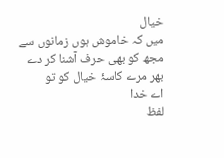خیال
میں کہ خاموش ہوں زمانوں سے
مجھ کو بھی حرف آشنا کر دے
بھر مرے کاسۂ خیال کو تو
اے خدا
لفظ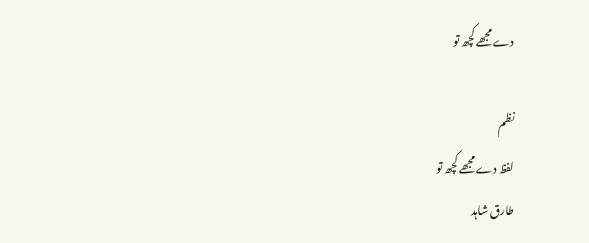دے مجھے کچھ تو

نظم
لفظ دے مجھے کچھ تو
طارق شاہد